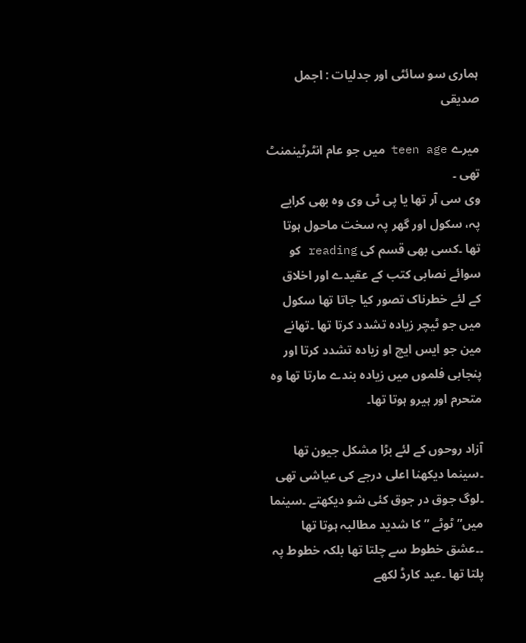ہماری سو سائٹی اور جدلیات : اجمل صدیقی

میرے teen age میں جو عام انٹرٹینمنٹ تھی ۔
وی سی آر تھا یا پی ٹی وی وہ بھی کرایے پہ، سکول اور گھر پہ سخت ماحول ہوتا تھا ۔کسی بھی قسم کی reading کو سوائے نصابی کتب کے عقیدے اور اخلاق کے لئے خطرناک تصور کیا جاتا تھا سکول میں جو ٹیچر زیادہ تشدد کرتا تھا ۔تھانے مین جو ایس ایچ او زیادہ تشدد کرتا اور پنجابی فلموں میں زیادہ بندے مارتا تھا وہ متحرم اور ہیرو ہوتا تھا۔

آزاد روحوں کے لئے بڑا مشکل جیون تھا ۔سینما دیکھنا اعلی درجے کی عیاشی تھی ۔لوگ جوق در جوق کئی شو دیکھتے ۔سینما میں” ٹوٹے ” کا شدید مطالبہ ہوتا تھا ۔۔عشق خطوط سے چلتا تھا بلکہ خطوط پہ پلتا تھا ۔عید کارڈ لکھے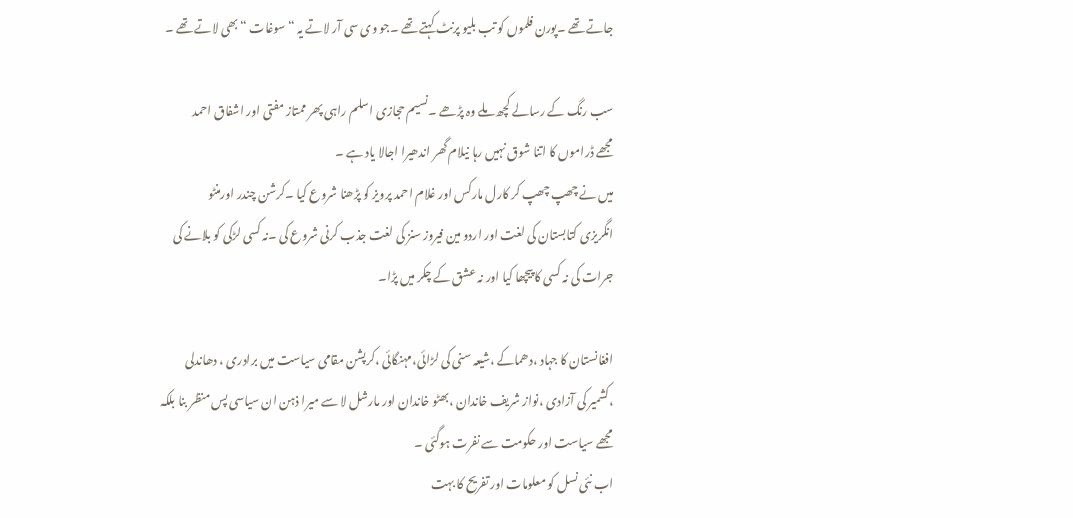جاتے تھے ۔پورن فلموں کو تب بلیو پرنٹ کہتے تھے ۔جو وی سی آر لاتے یہ “سوغات “بھی لاتے تھے ۔

سب رنگ کے رسالے کچھ ملے وہ پڑھے ۔نسیم حجازی اسلم راہی پھر ممتاز مفتی اور اشفاق احمد
مجھے ڈراموں کا اتنا شوق نہیں رہا نیلام گھر اندھیرا اجالا یاد ہے ۔
میں نے چھپ چھپ کر کارل مارکس اور غلام احمد پرویز کو پڑھنا شروع کیا ۔کرشن چندر اورمنٹو
انگریزی کتابستان کی لغت اور اردو مین فیروز سنز کی لغت جذب کرنی شروع کی ۔نہ کسی لڑکی کو بلانے کی جرات کی نہ کسی کا پیچھا کیا اور نہ عشق کے چکر میں پڑا۔

افغانستان کا جہاد ،دھماکے ،شیعہ سنی کی لڑائی،مہنگائی ،کرپشن مقامی سیاست میں برادری ، دھاندلی ،کشمیر کی آزادی ،نواز شریف خاندان ،بھٹو خاندان اور مارشل لا سے میرا ذہن ان سیاسی پس منظر بنا بلکہ مجھے سیاست اور حکومت سے نفرت ہوگئی ۔
اب نئی نسل کو معلومات اور تفریح کا بہت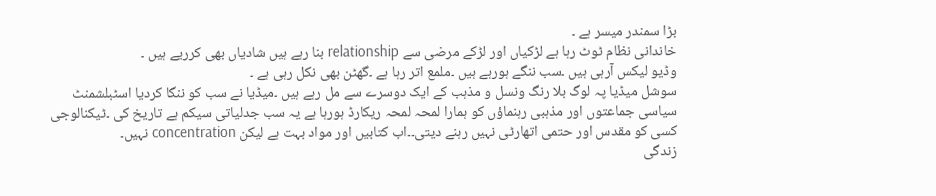بڑا سمندر میسر ہے ۔
خاندانی نظام ٹوٹ رہا ہے لڑکیاں اور لڑکے مرضی سے relationship بنا رہے ہیں شادیاں بھی کرریے ہیں ۔
وڈیو لیکس آرہی ہیں ۔سب ننگے ہورہے ہیں ۔ملمع اتر رہا ہے ۔گھٹن بھی نکل رہی ہے ۔
سوشل میڈیا پہ لوگ بلا رنگ ونسل و مذہب کے ایک دوسرے سے مل رہے ہیں ۔میڈیا نے سب کو ننگا کردیا اسٹبلشمنٹ سیاسی جماعتوں اور مذہبی رہنماؤں کو ہمارا لمحہ لمحہ ریکارڈ ہورہا ہے یہ سب جدلیاتی سیکم ہے تاریخ کی ۔ٹیکنالوجی کسی کو مقدس اور حتمی اتھارٹی نہیں رہنے دیتی۔۔اب کتابیں اور مواد بہت ہے لیکن concentration نہیں۔
زندگی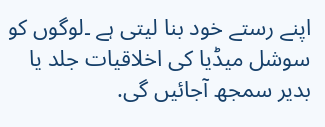اپنے رستے خود بنا لیتی ہے ۔لوگوں کو سوشل میڈیا کی اخلاقیات جلد یا بدیر سمجھ آجائیں گی.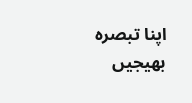اپنا تبصرہ بھیجیں